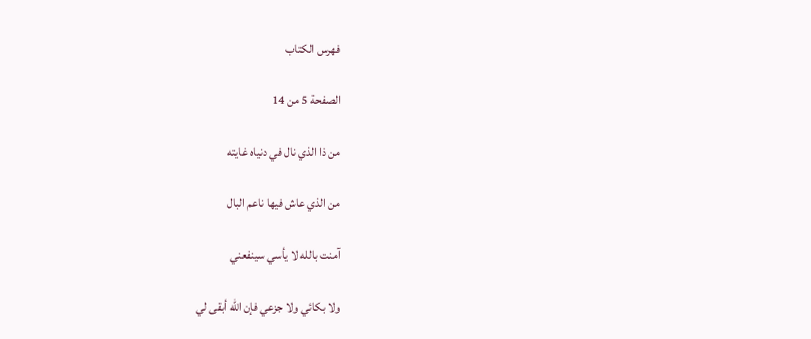فهرس الكتاب

الصفحة 5 من 14

من ذا الذي نال في دنياه غايته

من الذي عاش فيها ناعم البال

آمنت بالله لا يأسي سينفعني

ولا بكائي ولا جزعي فإن الله أبقى لي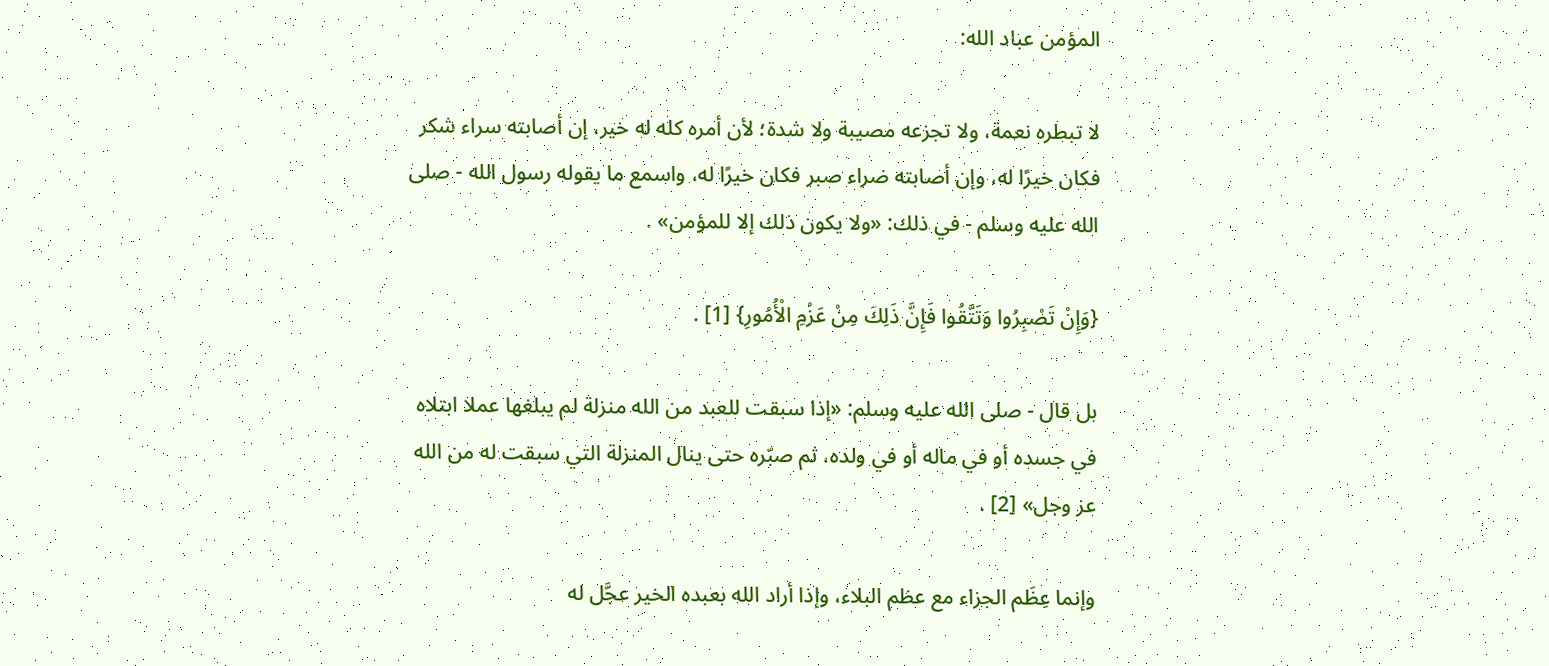المؤمن عباد الله:

لا تبطره نعمة، ولا تجزعه مصيبة ولا شدة؛ لأن أمره كله له خير، إن أصابته سراء شكر فكان خيرًا له، وإن أصابته ضراء صبر فكان خيرًا له، واسمع ما يقوله رسول الله - صلى الله عليه وسلم - في ذلك: «ولا يكون ذلك إلا للمؤمن» .

{وَإِنْ تَصْبِرُوا وَتَتَّقُوا فَإِنَّ ذَلِكَ مِنْ عَزْمِ الْأُمُورِ} [1] .

بل قال - صلى الله عليه وسلم: «إذا سبقت للعبد من الله منزلة لم يبلغها عملا ابتلاه في جسده أو في ماله أو في ولده، ثم صبّره حتى ينال المنزلة التي سبقت له من الله عز وجل» [2] .

وإنما عِظَم الجزاء مع عظم البلاء، وإذا أراد الله بعبده الخير عجَّل له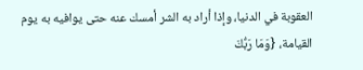العقوبة في الدنيا، وإذا أراد به الشر أمسك عنه حتى يوافيه به يوم القيامة، {وَمَا رَبُّكَ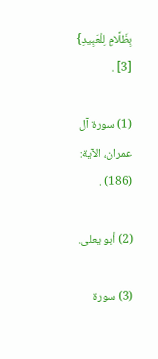بِظَلَّامٍ لِلْعَبِيدِ} [3] .

(1) سورة آل عمران، الآية: (186) .

(2) أبو يعلى.

(3) سورة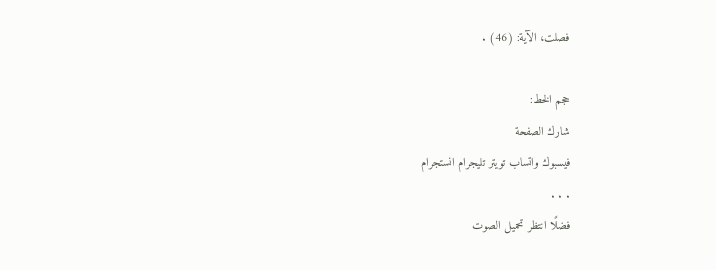فصلت، الآية: (46) .

حجم الخط:
شارك الصفحة
فيسبوك واتساب تويتر تليجرام انستجرام
. . .
فضلًا انتظر تحميل الصوت